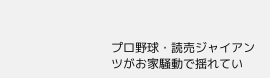プロ野球・読売ジャイアンツがお家騒動で揺れてい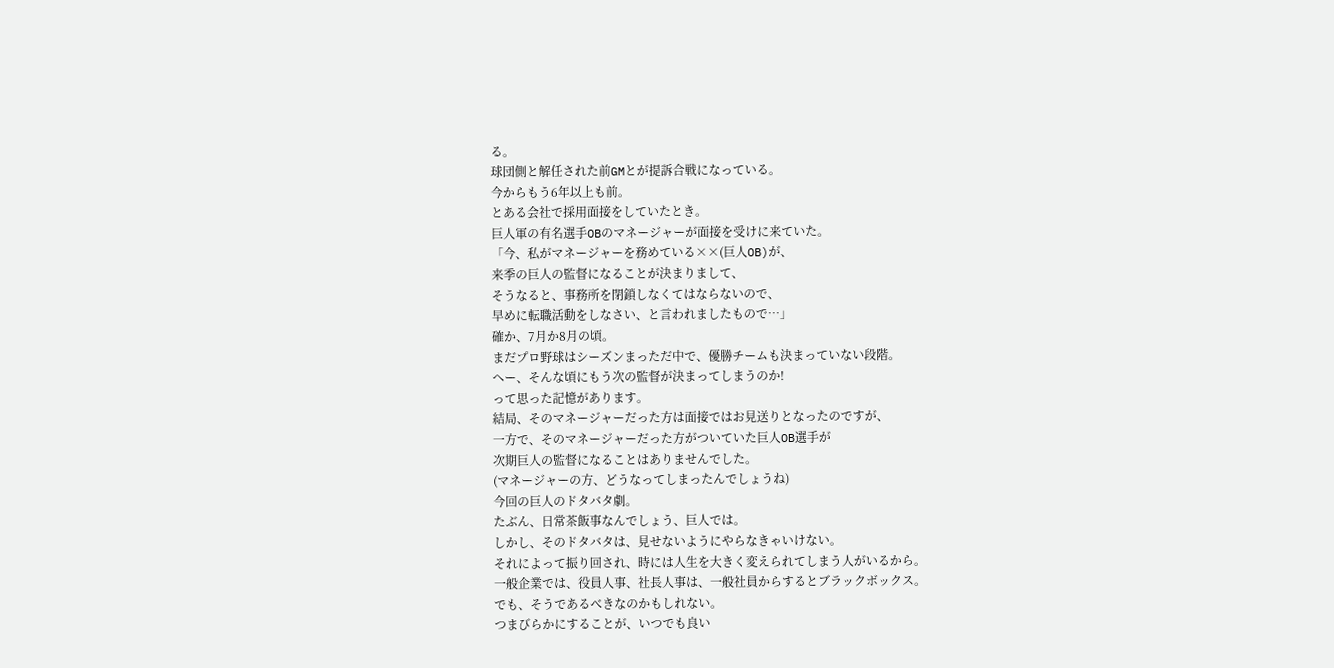る。
球団側と解任された前GMとが提訴合戦になっている。
今からもう6年以上も前。
とある会社で採用面接をしていたとき。
巨人軍の有名選手OBのマネージャーが面接を受けに来ていた。
「今、私がマネージャーを務めている××(巨人OB)が、
来季の巨人の監督になることが決まりまして、
そうなると、事務所を閉鎖しなくてはならないので、
早めに転職活動をしなさい、と言われましたもので…」
確か、7月か8月の頃。
まだプロ野球はシーズンまっただ中で、優勝チームも決まっていない段階。
へー、そんな頃にもう次の監督が決まってしまうのか!
って思った記憶があります。
結局、そのマネージャーだった方は面接ではお見送りとなったのですが、
一方で、そのマネージャーだった方がついていた巨人OB選手が
次期巨人の監督になることはありませんでした。
(マネージャーの方、どうなってしまったんでしょうね)
今回の巨人のドタバタ劇。
たぶん、日常茶飯事なんでしょう、巨人では。
しかし、そのドタバタは、見せないようにやらなきゃいけない。
それによって振り回され、時には人生を大きく変えられてしまう人がいるから。
一般企業では、役員人事、社長人事は、一般社員からするとブラックボックス。
でも、そうであるべきなのかもしれない。
つまびらかにすることが、いつでも良い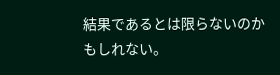結果であるとは限らないのかもしれない。